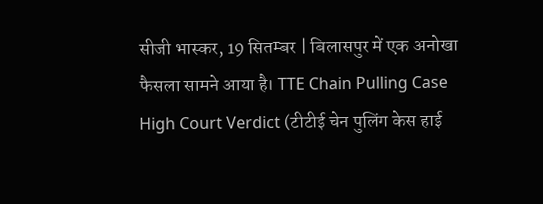सीजी भास्कर, 19 सितम्बर | बिलासपुर में एक अनोखा फैसला सामने आया है। TTE Chain Pulling Case High Court Verdict (टीटीई चेन पुलिंग केस हाई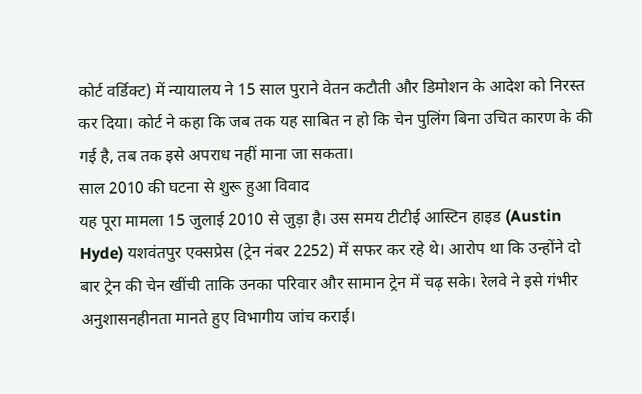कोर्ट वर्डिक्ट) में न्यायालय ने 15 साल पुराने वेतन कटौती और डिमोशन के आदेश को निरस्त कर दिया। कोर्ट ने कहा कि जब तक यह साबित न हो कि चेन पुलिंग बिना उचित कारण के की गई है, तब तक इसे अपराध नहीं माना जा सकता।
साल 2010 की घटना से शुरू हुआ विवाद
यह पूरा मामला 15 जुलाई 2010 से जुड़ा है। उस समय टीटीई आस्टिन हाइड (Austin Hyde) यशवंतपुर एक्सप्रेस (ट्रेन नंबर 2252) में सफर कर रहे थे। आरोप था कि उन्होंने दो बार ट्रेन की चेन खींची ताकि उनका परिवार और सामान ट्रेन में चढ़ सके। रेलवे ने इसे गंभीर अनुशासनहीनता मानते हुए विभागीय जांच कराई।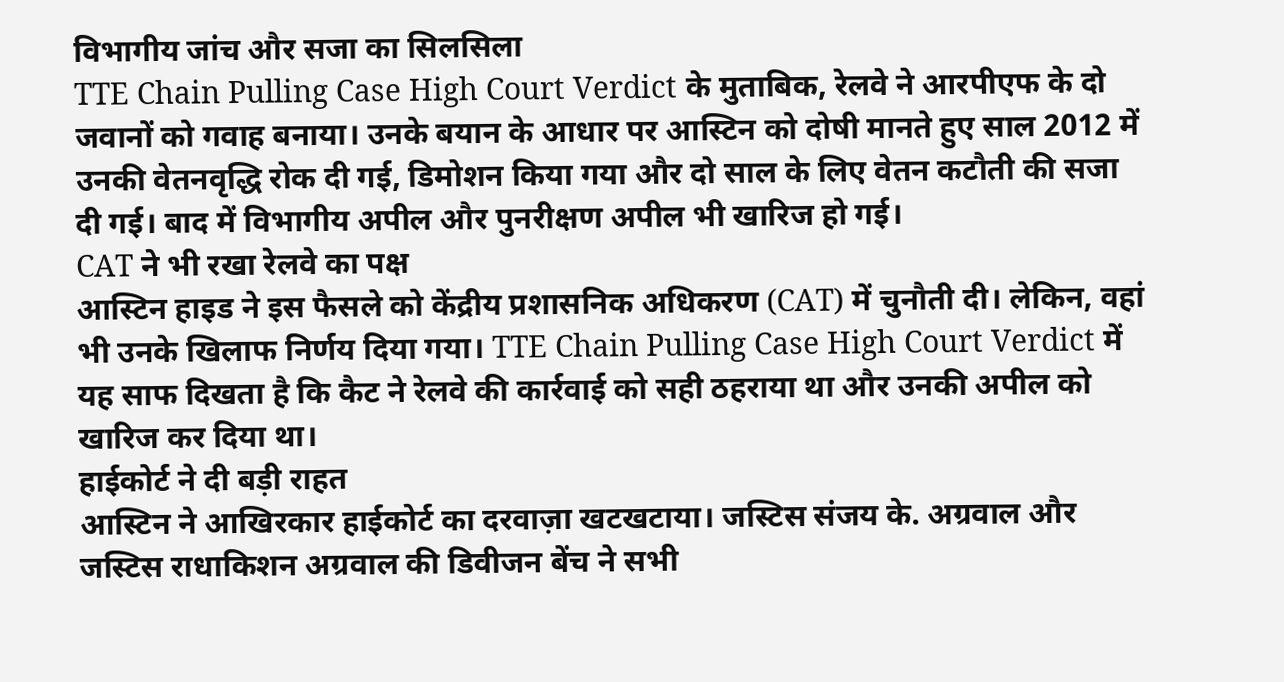विभागीय जांच और सजा का सिलसिला
TTE Chain Pulling Case High Court Verdict के मुताबिक, रेलवे ने आरपीएफ के दो जवानों को गवाह बनाया। उनके बयान के आधार पर आस्टिन को दोषी मानते हुए साल 2012 में उनकी वेतनवृद्धि रोक दी गई, डिमोशन किया गया और दो साल के लिए वेतन कटौती की सजा दी गई। बाद में विभागीय अपील और पुनरीक्षण अपील भी खारिज हो गई।
CAT ने भी रखा रेलवे का पक्ष
आस्टिन हाइड ने इस फैसले को केंद्रीय प्रशासनिक अधिकरण (CAT) में चुनौती दी। लेकिन, वहां भी उनके खिलाफ निर्णय दिया गया। TTE Chain Pulling Case High Court Verdict में यह साफ दिखता है कि कैट ने रेलवे की कार्रवाई को सही ठहराया था और उनकी अपील को खारिज कर दिया था।
हाईकोर्ट ने दी बड़ी राहत
आस्टिन ने आखिरकार हाईकोर्ट का दरवाज़ा खटखटाया। जस्टिस संजय के. अग्रवाल और जस्टिस राधाकिशन अग्रवाल की डिवीजन बेंच ने सभी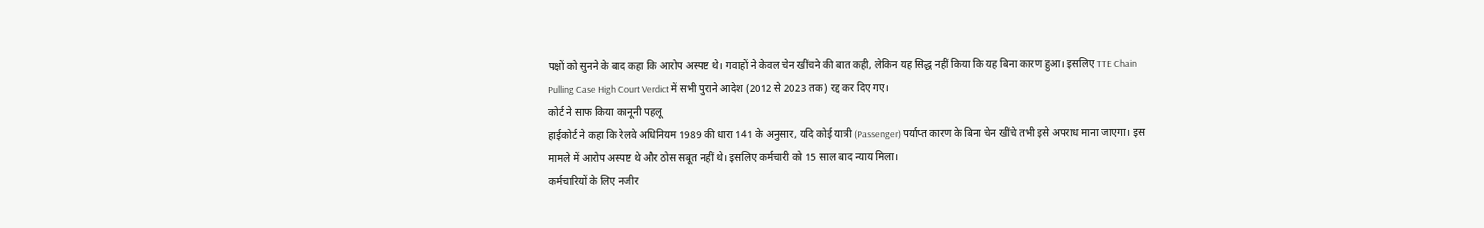पक्षों को सुनने के बाद कहा कि आरोप अस्पष्ट थे। गवाहों ने केवल चेन खींचने की बात कही, लेकिन यह सिद्ध नहीं किया कि यह बिना कारण हुआ। इसलिए TTE Chain Pulling Case High Court Verdict में सभी पुराने आदेश (2012 से 2023 तक) रद्द कर दिए गए।
कोर्ट ने साफ किया कानूनी पहलू
हाईकोर्ट ने कहा कि रेलवे अधिनियम 1989 की धारा 141 के अनुसार, यदि कोई यात्री (Passenger) पर्याप्त कारण के बिना चेन खींचे तभी इसे अपराध माना जाएगा। इस मामले में आरोप अस्पष्ट थे और ठोस सबूत नहीं थे। इसलिए कर्मचारी को 15 साल बाद न्याय मिला।
कर्मचारियों के लिए नजीर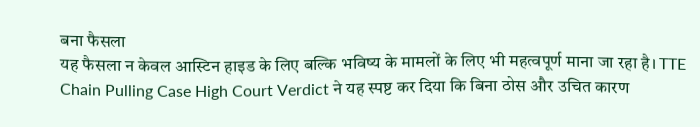बना फैसला
यह फैसला न केवल आस्टिन हाइड के लिए बल्कि भविष्य के मामलों के लिए भी महत्वपूर्ण माना जा रहा है। TTE Chain Pulling Case High Court Verdict ने यह स्पष्ट कर दिया कि बिना ठोस और उचित कारण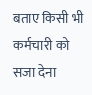बताए किसी भी कर्मचारी को सजा देना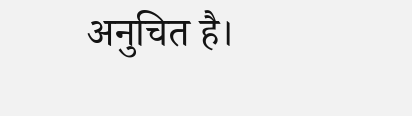अनुचित है।